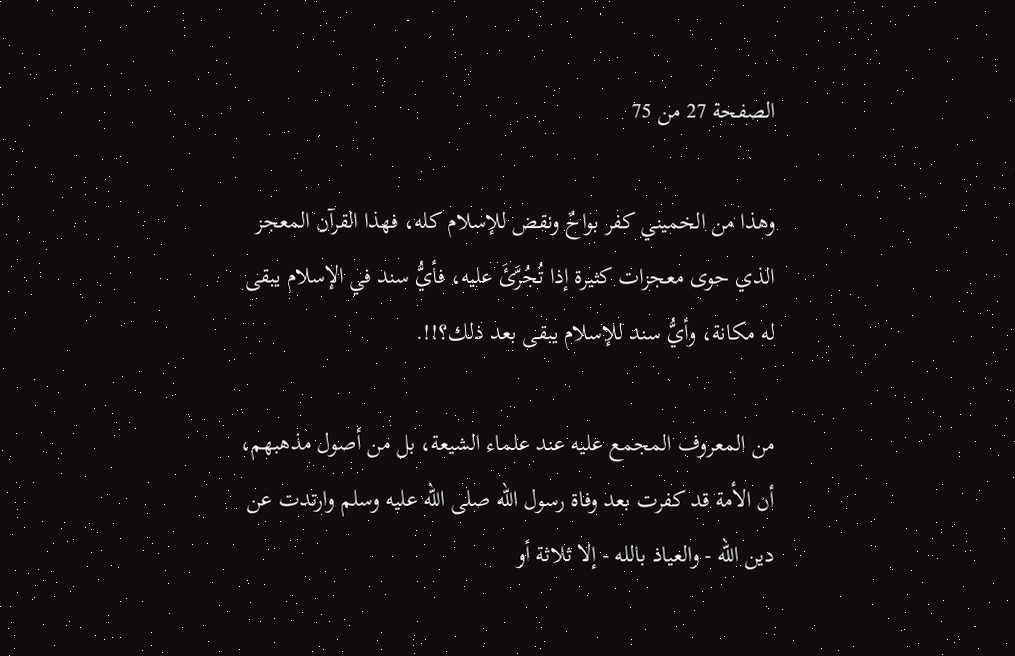الصفحة 27 من 75

وهذا من الخميني كفر بواحٌ ونقض للإسلام كله، فهذا القرآن المعجز الذي حوى معجزات كثيرة إذا تُجُرَّئَ عليه، فأيُّ سند في الإسلام يبقى له مكانة، وأيُّ سند للإسلام يبقى بعد ذلك؟!!.

من المعروف المجمع عليه عند علماء الشيعة، بل من أصول مذهبهم، أن الأمة قد كفرت بعد وفاة رسول الله صلى الله عليه وسلم وارتدت عن دين الله - والعياذ بالله - إلا ثلاثة أو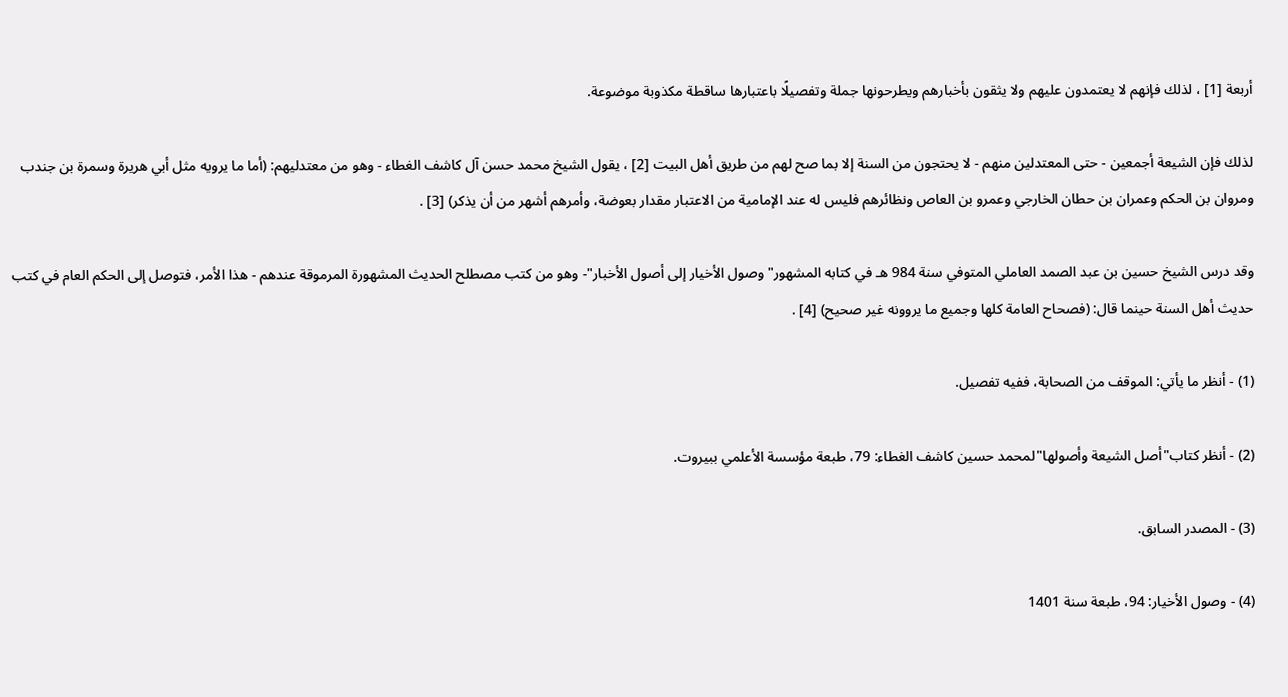أربعة [1] ، لذلك فإنهم لا يعتمدون عليهم ولا يثقون بأخبارهم ويطرحونها جملة وتفصيلًا باعتبارها ساقطة مكذوبة موضوعة.

لذلك فإن الشيعة أجمعين - حتى المعتدلين منهم - لا يحتجون من السنة إلا بما صح لهم من طريق أهل البيت [2] ، يقول الشيخ محمد حسن آل كاشف الغطاء - وهو من معتدليهم: (أما ما يرويه مثل أبي هريرة وسمرة بن جندب ومروان بن الحكم وعمران بن حطان الخارجي وعمرو بن العاص ونظائرهم فليس له عند الإمامية من الاعتبار مقدار بعوضة، وأمرهم أشهر من أن يذكر) [3] .

وقد درس الشيخ حسين بن عبد الصمد العاملي المتوفي سنة 984 هـ في كتابه المشهور"وصول الأخيار إلى أصول الأخبار"- وهو من كتب مصطلح الحديث المشهورة المرموقة عندهم - هذا الأمر، فتوصل إلى الحكم العام في كتب حديث أهل السنة حينما قال: (فصحاح العامة كلها وجميع ما يروونه غير صحيح) [4] .

(1) - أنظر ما يأتي: الموقف من الصحابة، ففيه تفصيل.

(2) - أنظر كتاب"أصل الشيعة وأصولها"لمحمد حسين كاشف الغطاء: 79، طبعة مؤسسة الأعلمي ببيروت.

(3) - المصدر السابق.

(4) - وصول الأخيار: 94، طبعة سنة 1401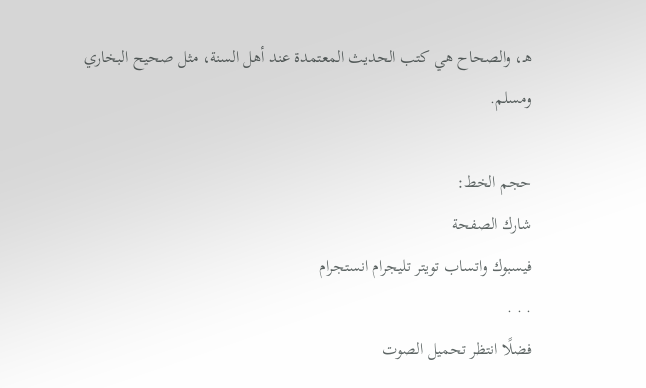هـ، والصحاح هي كتب الحديث المعتمدة عند أهل السنة، مثل صحيح البخاري ومسلم.

حجم الخط:
شارك الصفحة
فيسبوك واتساب تويتر تليجرام انستجرام
. . .
فضلًا انتظر تحميل الصوت